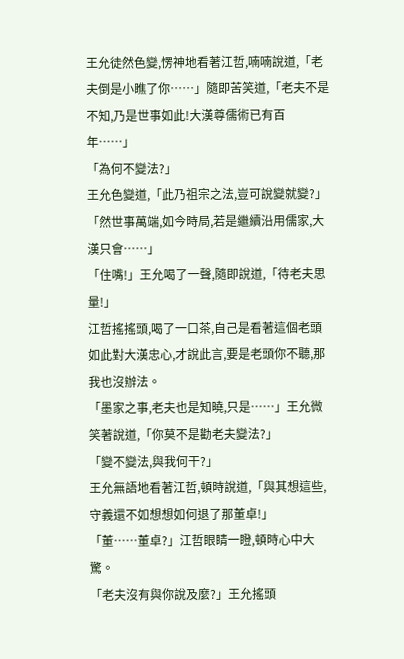王允徒然色變,愣神地看著江哲,喃喃說道,「老夫倒是小瞧了你……」隨即苦笑道,「老夫不是不知,乃是世事如此!大漢尊儒術已有百年……」
「為何不變法?」
王允色變道,「此乃祖宗之法,豈可說變就變?」
「然世事萬端,如今時局,若是繼續沿用儒家,大漢只會……」
「住嘴!」王允喝了一聲,隨即說道,「待老夫思量!」
江哲搖搖頭,喝了一口茶,自己是看著這個老頭如此對大漢忠心,才說此言,要是老頭你不聽,那我也沒辦法。
「墨家之事,老夫也是知曉,只是……」王允微笑著說道,「你莫不是勸老夫變法?」
「變不變法,與我何干?」
王允無語地看著江哲,頓時說道,「與其想這些,守義還不如想想如何退了那董卓!」
「董……董卓?」江哲眼睛一瞪,頓時心中大驚。
「老夫沒有與你說及麼?」王允搖頭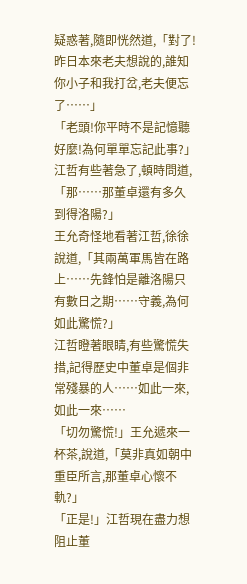疑惑著,隨即恍然道,「對了!昨日本來老夫想說的,誰知你小子和我打岔,老夫便忘了……」
「老頭!你平時不是記憶聽好麼!為何單單忘記此事?」江哲有些著急了,頓時問道,「那……那董卓還有多久到得洛陽?」
王允奇怪地看著江哲,徐徐說道,「其兩萬軍馬皆在路上……先鋒怕是離洛陽只有數日之期……守義,為何如此驚慌?」
江哲瞪著眼睛,有些驚慌失措,記得歷史中董卓是個非常殘暴的人……如此一來,如此一來……
「切勿驚慌!」王允遞來一杯茶,說道,「莫非真如朝中重臣所言,那董卓心懷不軌?」
「正是!」江哲現在盡力想阻止董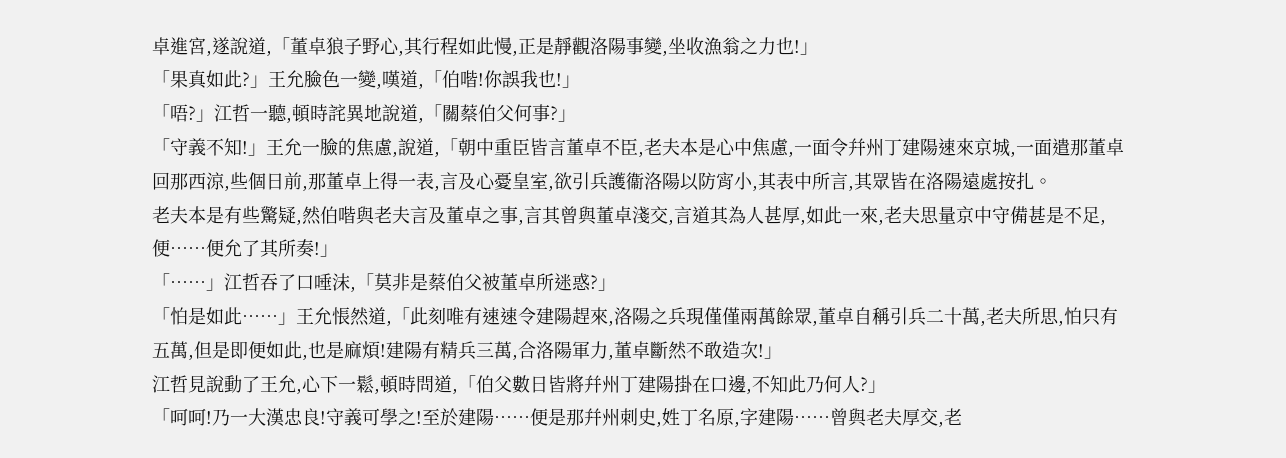卓進宮,遂說道,「董卓狼子野心,其行程如此慢,正是靜觀洛陽事變,坐收漁翁之力也!」
「果真如此?」王允臉色一變,嘆道,「伯喈!你誤我也!」
「唔?」江哲一聽,頓時詫異地說道,「關蔡伯父何事?」
「守義不知!」王允一臉的焦慮,說道,「朝中重臣皆言董卓不臣,老夫本是心中焦慮,一面令幷州丁建陽速來京城,一面遣那董卓回那西涼,些個日前,那董卓上得一表,言及心憂皇室,欲引兵護衞洛陽以防宵小,其表中所言,其眾皆在洛陽遠處按扎。
老夫本是有些驚疑,然伯喈與老夫言及董卓之事,言其曾與董卓淺交,言道其為人甚厚,如此一來,老夫思量京中守備甚是不足,便……便允了其所奏!」
「……」江哲吞了口唾沫,「莫非是蔡伯父被董卓所迷惑?」
「怕是如此……」王允悵然道,「此刻唯有速速令建陽趕來,洛陽之兵現僅僅兩萬餘眾,董卓自稱引兵二十萬,老夫所思,怕只有五萬,但是即便如此,也是麻煩!建陽有精兵三萬,合洛陽軍力,董卓斷然不敢造次!」
江哲見說動了王允,心下一鬆,頓時問道,「伯父數日皆將幷州丁建陽掛在口邊,不知此乃何人?」
「呵呵!乃一大漢忠良!守義可學之!至於建陽……便是那幷州刺史,姓丁名原,字建陽……曾與老夫厚交,老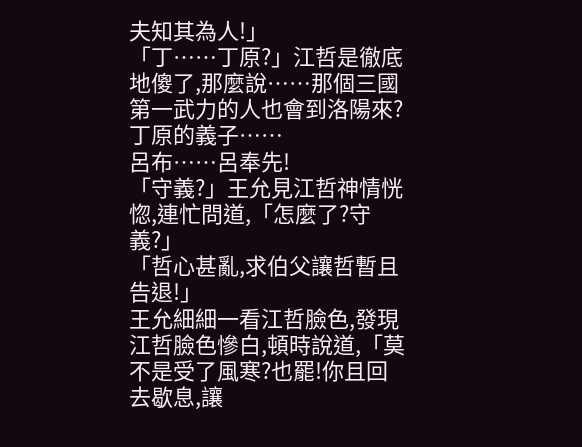夫知其為人!」
「丁……丁原?」江哲是徹底地傻了,那麼說……那個三國第一武力的人也會到洛陽來?丁原的義子……
呂布……呂奉先!
「守義?」王允見江哲神情恍惚,連忙問道,「怎麼了?守義?」
「哲心甚亂,求伯父讓哲暫且告退!」
王允細細一看江哲臉色,發現江哲臉色慘白,頓時說道,「莫不是受了風寒?也罷!你且回去歇息,讓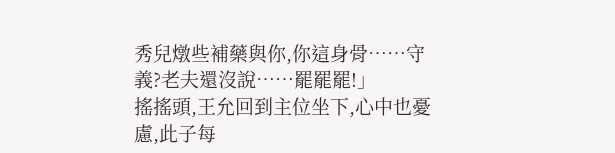秀兒燉些補藥與你,你這身骨……守義?老夫還沒說……罷罷罷!」
搖搖頭,王允回到主位坐下,心中也憂慮,此子每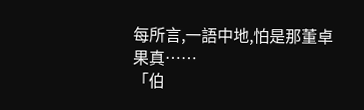每所言,一語中地,怕是那董卓果真……
「伯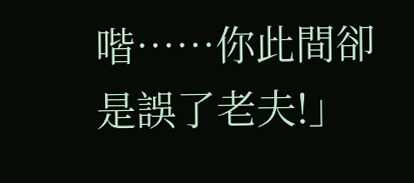喈……你此間卻是誤了老夫!」